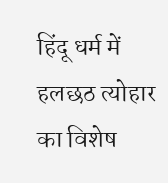हिंदू धर्म में हलछठ त्योहार का विशेष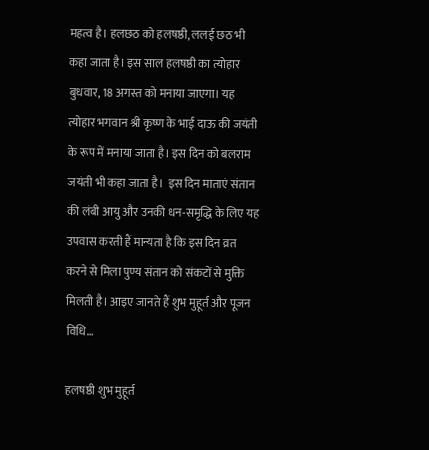महत्व है। हलछठ को हलषष्ठी, ललई छठ भी कहा जाता है। इस साल हलषष्ठी का त्योहार बुधवार, 18 अगस्त को मनाया जाएगा। यह त्योहार भगवान श्री कृष्ण के भाई दाऊ की जयंती के रूप में मनाया जाता है। इस दिन को बलराम जयंती भी कहा जाता है।  इस दिन माताएं संतान की लंबी आयु और उनकी धन-समृद्धि के लिए यह उपवास करती हैं मान्यता है कि इस दिन व्रत करने से मिला पुण्य संतान को संकटों से मुक्ति मिलती है। आइए जानते हैं शुभ मुहूर्त और पूजन विधि…

हलषष्ठी शुभ मुहूर्त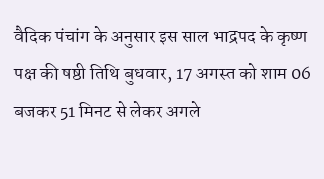वैदिक पंचांग के अनुसार इस साल भाद्रपद के कृष्ण पक्ष की षष्ठी तिथि बुधवार, 17 अगस्त को शाम 06 बजकर 51 मिनट से लेकर अगले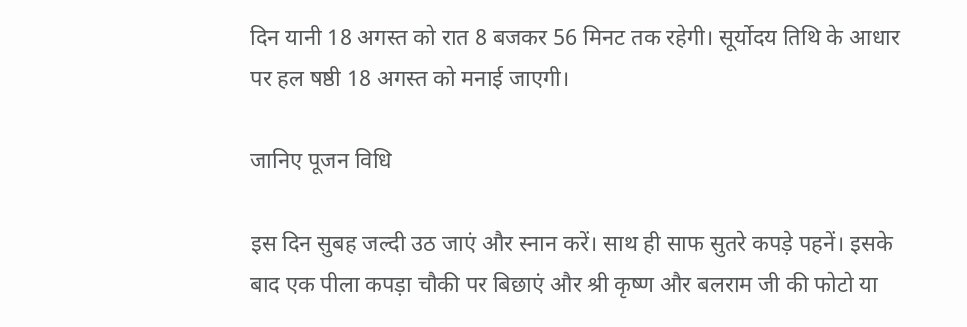दिन यानी 18 अगस्त को रात 8 बजकर 56 मिनट तक रहेगी। सूर्योदय तिथि के आधार पर हल षष्ठी 18 अगस्त को मनाई जाएगी।

जानिए पूजन विधि

इस दिन सुबह जल्दी उठ जाएं और स्नान करें। साथ ही साफ सुतरे कपड़े पहनें। इसके बाद एक पीला कपड़ा चौकी पर बिछाएं और श्री कृष्ण और बलराम जी की फोटो या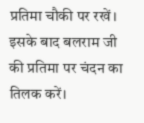प्रतिमा चौकी पर रखें। इसके बाद बलराम जी की प्रतिमा पर चंदन का तिलक करें।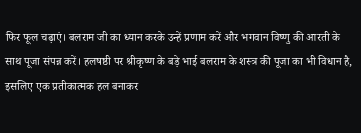फिर फूल चढ़ाएं। बलराम जी का ध्यान करके उन्हें प्रणाम करें और भगवान विष्णु की आरती के साथ पूजा संपन्न करें। हलषष्ठी पर श्रीकृष्ण के बड़े भाई बलराम के शस्त्र की पूजा का भी विधान है, इसलिए एक प्रतीकात्मक हल बनाकर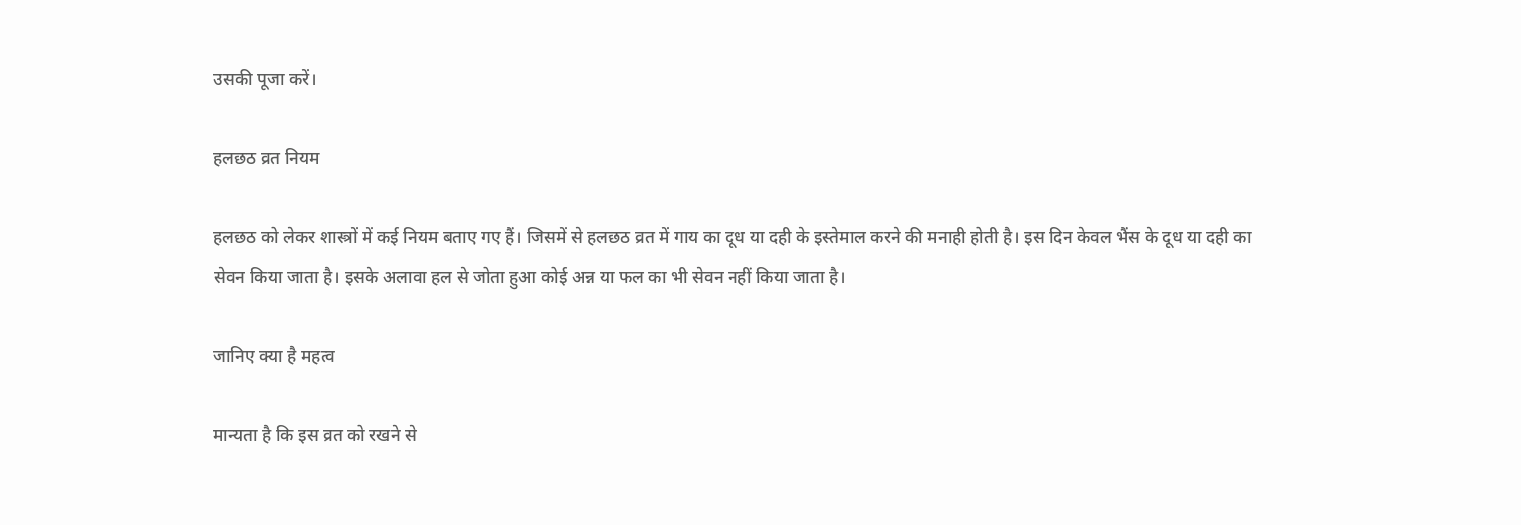उसकी पूजा करें।

हलछठ व्रत नियम

हलछठ को लेकर शास्त्रों में कई नियम बताए गए हैं। जिसमें से हलछठ व्रत में गाय का दूध या दही के इस्तेमाल करने की मनाही होती है। इस दिन केवल भैंस के दूध या दही का सेवन किया जाता है। इसके अलावा हल से जोता हुआ कोई अन्न या फल का भी सेवन नहीं किया जाता है।

जानिए क्या है महत्व

मान्यता है कि इस व्रत को रखने से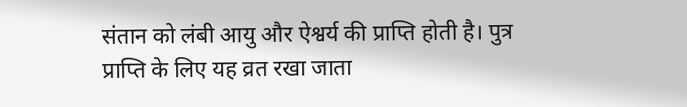संतान को लंबी आयु और ऐश्वर्य की प्राप्ति होती है। पुत्र प्राप्ति के लिए यह व्रत रखा जाता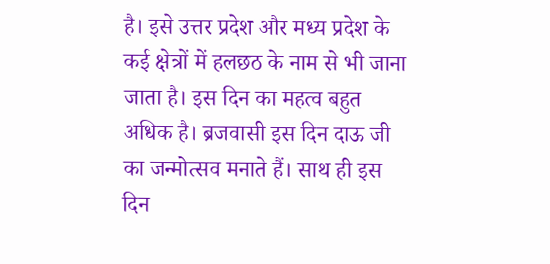है। इसे उत्तर प्रदेश और मध्य प्रदेश के कई क्षेत्रों में हलछठ के नाम से भी जाना जाता है। इस दिन का महत्व बहुत अधिक है। ब्रजवासी इस दिन दाऊ जी का जन्मोत्सव मनाते हैं। साथ ही इस दिन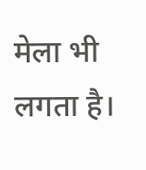मेला भी लगता है।